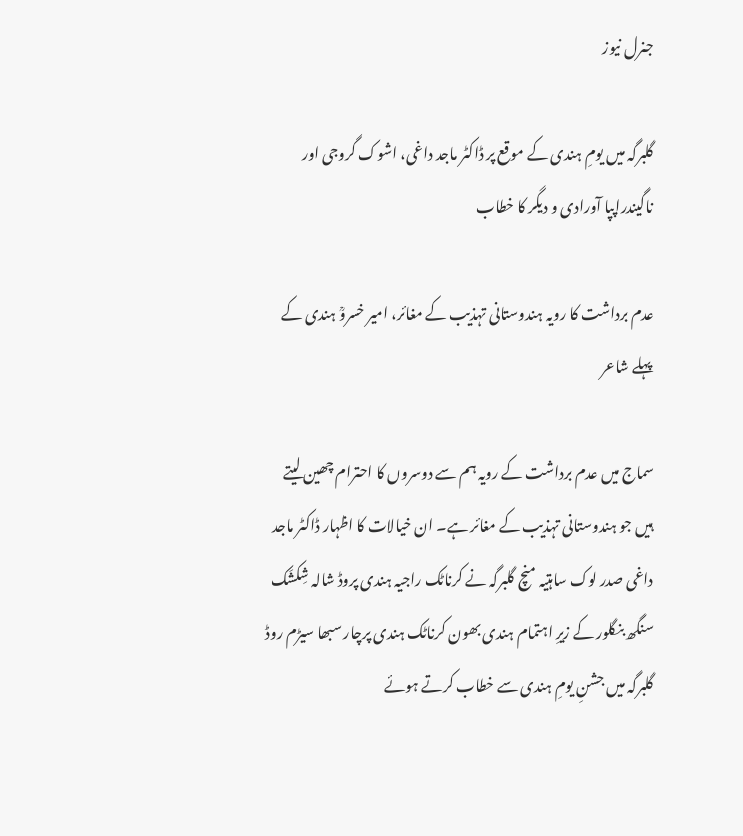جنرل نیوز

گلبرگہ میں یومِ ہندی کے موقع پر ڈاکٹر ماجد داغی، اشوک گروجی اور ناگیندراپپا آورادی و دیگر کا خطاب

عدم برداشت کا رویہ ہندوستانی تہذیب کے مغائر، امیر خسروؒ ہندی کے پہلے شاعر

سماج میں عدم برداشت کے رویہ ہم سے دوسروں کا احترام چھین لیتے ہیں جو ہندوستانی تہذیب کے مغائر ہے۔ ان خیالات کا اظہار ڈاکٹر ماجد داغی صدر لوک ساہتیہ منچ گلبرگہ نے کرناٹک راجیہ ہندی پروڈ شالہ شِکشَک سنگھ بنگلور کے زیرِ اہتمام ہندی بھون کرناٹک ہندی پرچار سبھا سیڑم روڈ گلبرگہ میں جشنِ یومِ ہندی سے خطاب کرتے ہوئے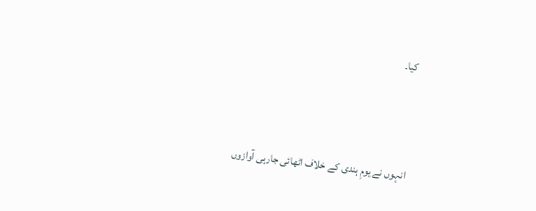کیا۔



انہوں نے یومِ ہندی کے خلاف اٹھائی جارہی آوازوں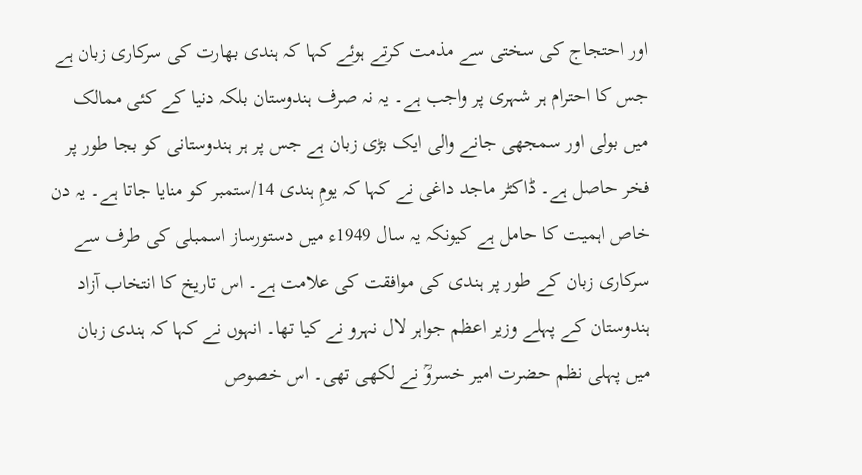اور احتجاج کی سختی سے مذمت کرتے ہوئے کہا کہ ہندی بھارت کی سرکاری زبان ہے جس کا احترام ہر شہری پر واجب ہے۔ یہ نہ صرف ہندوستان بلکہ دنیا کے کئی ممالک میں بولی اور سمجھی جانے والی ایک بڑی زبان ہے جس پر ہر ہندوستانی کو بجا طور پر فخر حاصل ہے۔ ڈاکٹر ماجد داغی نے کہا کہ یومِ ہندی 14/ستمبر کو منایا جاتا ہے۔ یہ دن خاص اہمیت کا حامل ہے کیونکہ یہ سال 1949ء میں دستورساز اسمبلی کی طرف سے سرکاری زبان کے طور پر ہندی کی موافقت کی علامت ہے۔ اس تاریخ کا انتخاب آزاد ہندوستان کے پہلے وزیر اعظم جواہر لال نہرو نے کیا تھا۔ انہوں نے کہا کہ ہندی زبان میں پہلی نظم حضرت امیر خسروؒ نے لکھی تھی۔ اس خصوص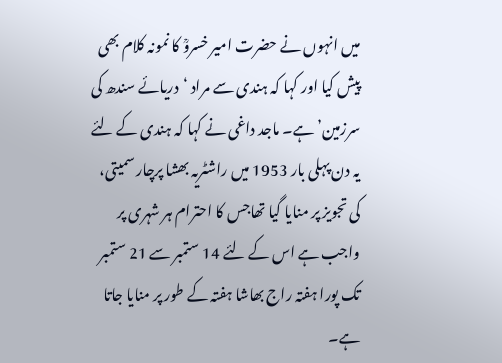میں انہوں نے حضرت امیر خسروؒ کا نمونہ کلام بھی پیش کیا اور کہا کہ ہندی سے مراد ‘دریائے سندھ کی سرزمین’ ہے۔ ماجد داغی نے کہا کہ ہندی کے لئے یہ دن پہلی بار 1953 میں راشٹریہ بھشا پرچار سمیتی، کی تجویز پر منایا گیا تھاجس کا احترام ہر شہری پر واجب ہے اس کے لئے 14 ستمبر سے 21 ستمبر تک پورا ہفتہ راج بھاشا ہفتہ کے طور پر منایا جاتا ہے۔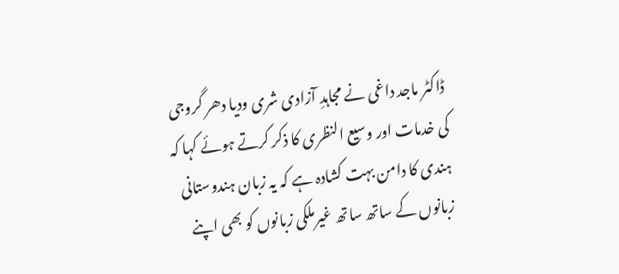ڈاکٹر ماجد داغی نے مجاہدِ آزادی شری ودیا دھر گروجی کی خدمات اور وسیع النظری کا ذکر کرتے ہوئے کہا کہ ہندی کا دامن بہت کشادہ ہے کہ یہ زبان ہندوستانی زبانوں کے ساتھ ساتھ غیرملکی زبانوں کو بھی اپنے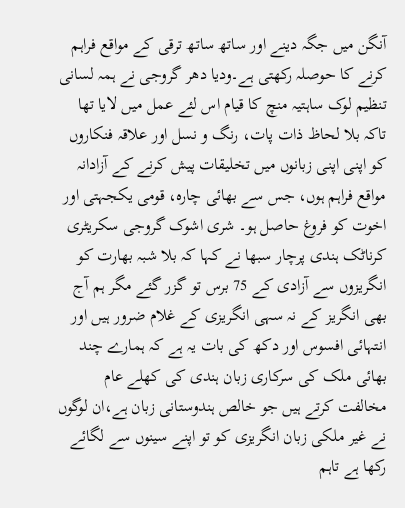آنگن میں جگہ دینے اور ساتھ ساتھ ترقی کے مواقع فراہم کرنے کا حوصلہ رکھتی ہے۔ودیا دھر گروجی نے ہمہ لسانی تنظیم لوک ساہتیہ منچ کا قیام اس لئے عمل میں لایا تھا تاکہ بلا لحاظ ذات پات، رنگ و نسل اور علاقہ فنکاروں کو اپنی اپنی زبانوں میں تخلیقات پیش کرنے کے آزادانہ مواقع فراہم ہوں، جس سے بھائی چارہ، قومی یکجہتی اور اخوت کو فروغ حاصل ہو۔ شری اشوک گروجی سکریٹری کرناٹک ہندی پرچار سبھا نے کہا کہ بلا شبہ بھارت کو انگریزوں سے آزادی کے 75 برس تو گزر گئے مگر ہم آج بھی انگریز کے نہ سہی انگریزی کے غلام ضرور ہیں اور انتہائی افسوس اور دکھ کی بات یہ ہے کہ ہمارے چند بھائی ملک کی سرکاری زبان ہندی کی کھلے عام مخالفت کرتے ہیں جو خالص ہندوستانی زبان ہے،ان لوگوں نے غیر ملکی زبان انگریزی کو تو اپنے سینوں سے لگائے رکھا ہے تاہم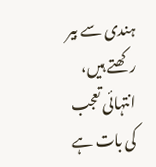ہندی سے بیر رکھتے ہیں، انتہائی تعجب کی بات ہے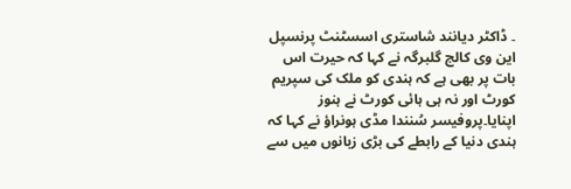۔ ڈاکٹر دیانند شاستری اسسٹنٹ پرنسپل این وی کالج گلبرگہ نے کہا کہ حیرت اس بات پر بھی ہے کہ ہندی کو ملک کی سپریم کورٹ اور نہ ہی ہائی کورٹ نے ہنوز اپنایا۔پروفیسر سُنندا مڈی ہونراؤ نے کہا کہ ہندی دنیا کے رابطے کی بڑی زبانوں میں سے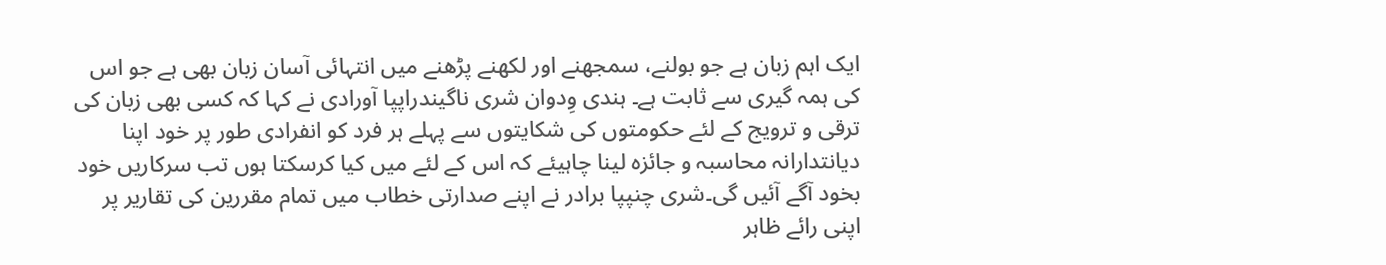ایک اہم زبان ہے جو بولنے، سمجھنے اور لکھنے پڑھنے میں انتہائی آسان زبان بھی ہے جو اس کی ہمہ گیری سے ثابت ہے۔ ہندی وِدوان شری ناگیندراپپا آورادی نے کہا کہ کسی بھی زبان کی ترقی و ترویج کے لئے حکومتوں کی شکایتوں سے پہلے ہر فرد کو انفرادی طور پر خود اپنا دیانتدارانہ محاسبہ و جائزہ لینا چاہیئے کہ اس کے لئے میں کیا کرسکتا ہوں تب سرکاریں خود بخود آگے آئیں گی۔شری چنپپا برادر نے اپنے صدارتی خطاب میں تمام مقررین کی تقاریر پر اپنی رائے ظاہر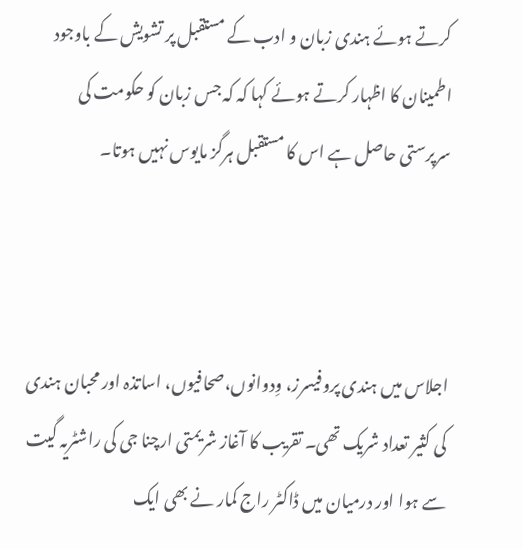کرتے ہوئے ہندی زبان و ادب کے مستقبل پر تشویش کے باوجود اطمینان کا اظہار کرتے ہوئے کہا کہ کہ جس زبان کو حکومت کی سرپرستی حاصل ہے اس کا مستقبل ہرگز مایوس نہیں ہوتا۔



اجلاس میں ہندی پروفیسرز، وِدوانوں،صحافیوں، اساتذہ اور محبان ہندی کی کثیر تعداد شریک تھی۔ تقریب کا آغاز شریمتی ارچنا جی کی راشٹریہ گیت سے ہوا اور درمیان میں ڈاکٹر راج کمار نے بھی ایک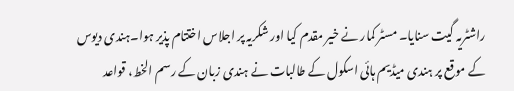راشٹریہ گیت سنایا۔ مسٹر کمار نے خیر مقدم کیا اور شکریہ پر اجلاس اختتام پذیر ہوا۔ہندی دیوس کے موقع پر ہندی میڈیم ہائی اسکول کے طالبات نے ہندی زبان کے رسم الخط، قواعد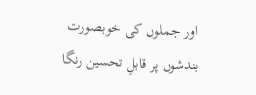اور جملوں کی خوبصورت بندشوں پر قابلِ تحسین رنگا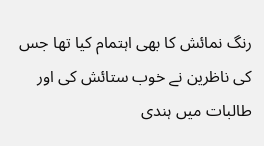رنگ نمائش کا بھی اہتمام کیا تھا جس کی ناظرین نے خوب ستائش کی اور طالبات میں ہندی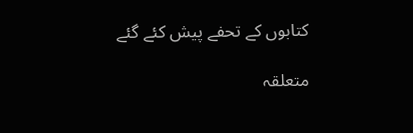کتابوں کے تحفے پیش کئے گئے

متعلقہ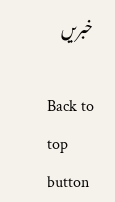خبریں

Back to top button